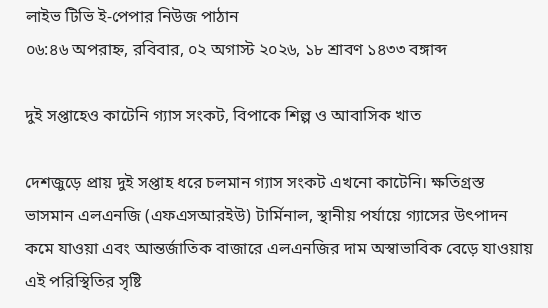লাইভ টিভি ই-পেপার নিউজ পাঠান
০৬:৪৬ অপরাহ্ন, রবিবার, ০২ অগাস্ট ২০২৬, ১৮ শ্রাবণ ১৪৩৩ বঙ্গাব্দ

দুই সপ্তাহেও কাটেনি গ্যাস সংকট, বিপাকে শিল্প ও আবাসিক খাত

দেশজুড়ে প্রায় দুই সপ্তাহ ধরে চলমান গ্যাস সংকট এখনো কাটেনি। ক্ষতিগ্রস্ত ভাসমান এলএনজি (এফএসআরইউ) টার্মিনাল, স্থানীয় পর্যায়ে গ্যাসের উৎপাদন কমে যাওয়া এবং আন্তর্জাতিক বাজারে এলএনজির দাম অস্বাভাবিক বেড়ে যাওয়ায় এই পরিস্থিতির সৃষ্টি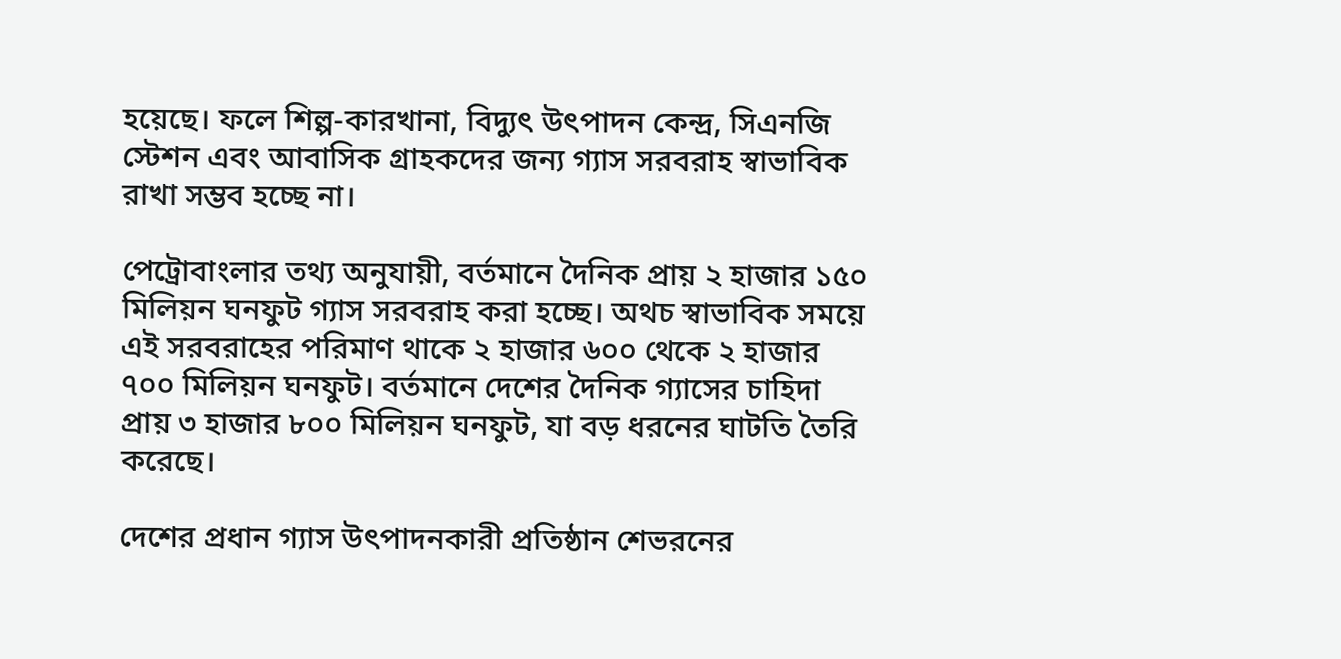হয়েছে। ফলে শিল্প-কারখানা, বিদ্যুৎ উৎপাদন কেন্দ্র, সিএনজি স্টেশন এবং আবাসিক গ্রাহকদের জন্য গ্যাস সরবরাহ স্বাভাবিক রাখা সম্ভব হচ্ছে না।

পেট্রোবাংলার তথ্য অনুযায়ী, বর্তমানে দৈনিক প্রায় ২ হাজার ১৫০ মিলিয়ন ঘনফুট গ্যাস সরবরাহ করা হচ্ছে। অথচ স্বাভাবিক সময়ে এই সরবরাহের পরিমাণ থাকে ২ হাজার ৬০০ থেকে ২ হাজার ৭০০ মিলিয়ন ঘনফুট। বর্তমানে দেশের দৈনিক গ্যাসের চাহিদা প্রায় ৩ হাজার ৮০০ মিলিয়ন ঘনফুট, যা বড় ধরনের ঘাটতি তৈরি করেছে।

দেশের প্রধান গ্যাস উৎপাদনকারী প্রতিষ্ঠান শেভরনের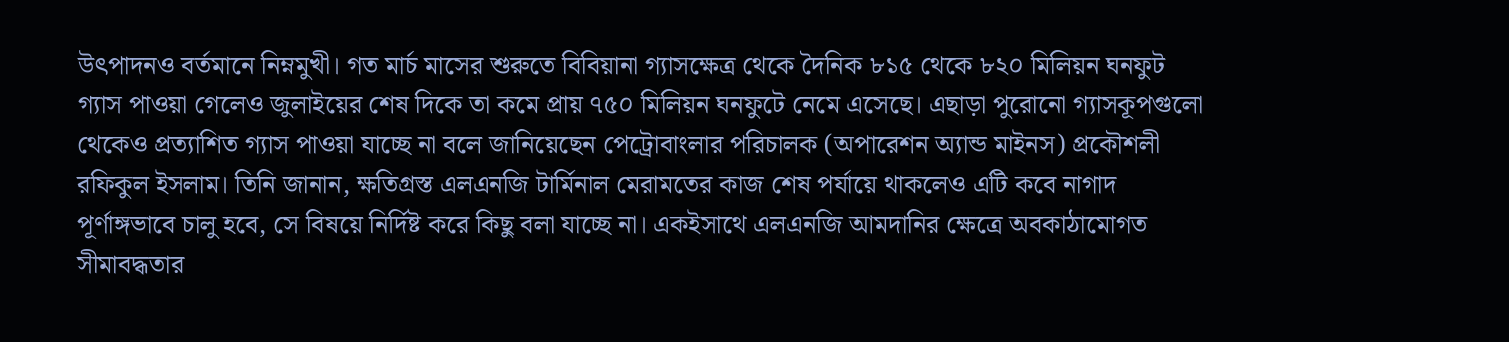উৎপাদনও বর্তমানে নিম্নমুখী। গত মার্চ মাসের শুরুতে বিবিয়ানা গ্যাসক্ষেত্র থেকে দৈনিক ৮১৫ থেকে ৮২০ মিলিয়ন ঘনফুট গ্যাস পাওয়া গেলেও জুলাইয়ের শেষ দিকে তা কমে প্রায় ৭৫০ মিলিয়ন ঘনফুটে নেমে এসেছে। এছাড়া পুরোনো গ্যাসকূপগুলো থেকেও প্রত্যাশিত গ্যাস পাওয়া যাচ্ছে না বলে জানিয়েছেন পেট্রোবাংলার পরিচালক (অপারেশন অ্যান্ড মাইনস) প্রকৌশলী রফিকুল ইসলাম। তিনি জানান, ক্ষতিগ্রস্ত এলএনজি টার্মিনাল মেরামতের কাজ শেষ পর্যায়ে থাকলেও এটি কবে নাগাদ পূর্ণাঙ্গভাবে চালু হবে, সে বিষয়ে নির্দিষ্ট করে কিছু বলা যাচ্ছে না। একইসাথে এলএনজি আমদানির ক্ষেত্রে অবকাঠামোগত সীমাবদ্ধতার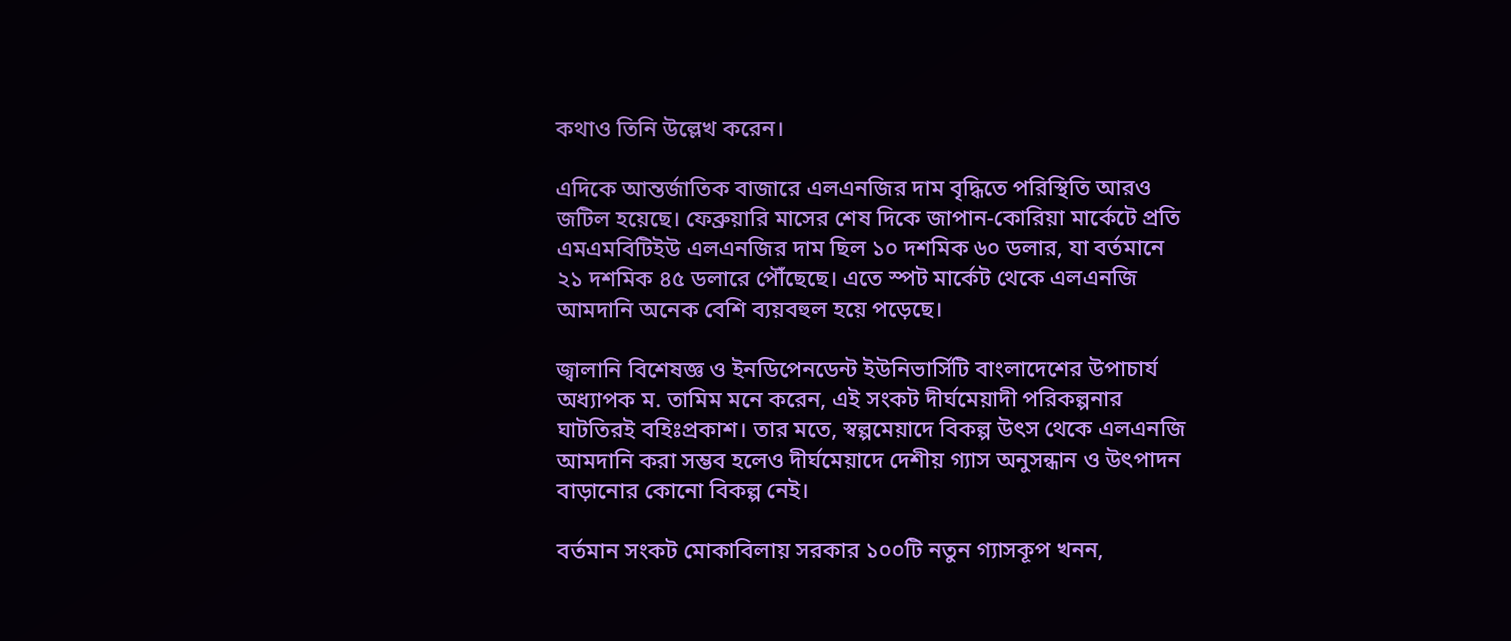কথাও তিনি উল্লেখ করেন।

এদিকে আন্তর্জাতিক বাজারে এলএনজির দাম বৃদ্ধিতে পরিস্থিতি আরও জটিল হয়েছে। ফেব্রুয়ারি মাসের শেষ দিকে জাপান-কোরিয়া মার্কেটে প্রতি এমএমবিটিইউ এলএনজির দাম ছিল ১০ দশমিক ৬০ ডলার, যা বর্তমানে ২১ দশমিক ৪৫ ডলারে পৌঁছেছে। এতে স্পট মার্কেট থেকে এলএনজি আমদানি অনেক বেশি ব্যয়বহুল হয়ে পড়েছে।

জ্বালানি বিশেষজ্ঞ ও ইনডিপেনডেন্ট ইউনিভার্সিটি বাংলাদেশের উপাচার্য অধ্যাপক ম. তামিম মনে করেন, এই সংকট দীর্ঘমেয়াদী পরিকল্পনার ঘাটতিরই বহিঃপ্রকাশ। তার মতে, স্বল্পমেয়াদে বিকল্প উৎস থেকে এলএনজি আমদানি করা সম্ভব হলেও দীর্ঘমেয়াদে দেশীয় গ্যাস অনুসন্ধান ও উৎপাদন বাড়ানোর কোনো বিকল্প নেই।

বর্তমান সংকট মোকাবিলায় সরকার ১০০টি নতুন গ্যাসকূপ খনন,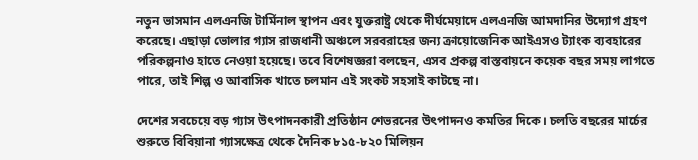নতুন ভাসমান এলএনজি টার্মিনাল স্থাপন এবং যুক্তরাষ্ট্র থেকে দীর্ঘমেয়াদে এলএনজি আমদানির উদ্যোগ গ্রহণ করেছে। এছাড়া ভোলার গ্যাস রাজধানী অঞ্চলে সরবরাহের জন্য ক্রায়োজেনিক আইএসও ট্যাংক ব্যবহারের পরিকল্পনাও হাতে নেওয়া হয়েছে। তবে বিশেষজ্ঞরা বলছেন, এসব প্রকল্প বাস্তবায়নে কয়েক বছর সময় লাগতে পারে, তাই শিল্প ও আবাসিক খাতে চলমান এই সংকট সহসাই কাটছে না।

দেশের সবচেয়ে বড় গ্যাস উৎপাদনকারী প্রতিষ্ঠান শেভরনের উৎপাদনও কমতির দিকে। চলতি বছরের মার্চের শুরুতে বিবিয়ানা গ্যাসক্ষেত্র থেকে দৈনিক ৮১৫-৮২০ মিলিয়ন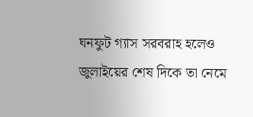ঘনফুট গ্যাস সরবরাহ হলেও জুলাইয়ের শেষ দিকে তা নেমে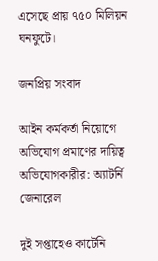এসেছে প্রায় ৭৫০ মিলিয়ন ঘনফুটে।

জনপ্রিয় সংবাদ

আইন কর্মকর্তা নিয়োগে অভিযোগ প্রমাণের দায়িত্ব অভিযোগকারীর: অ্যাটর্নি জেনারেল

দুই সপ্তাহেও কাটেনি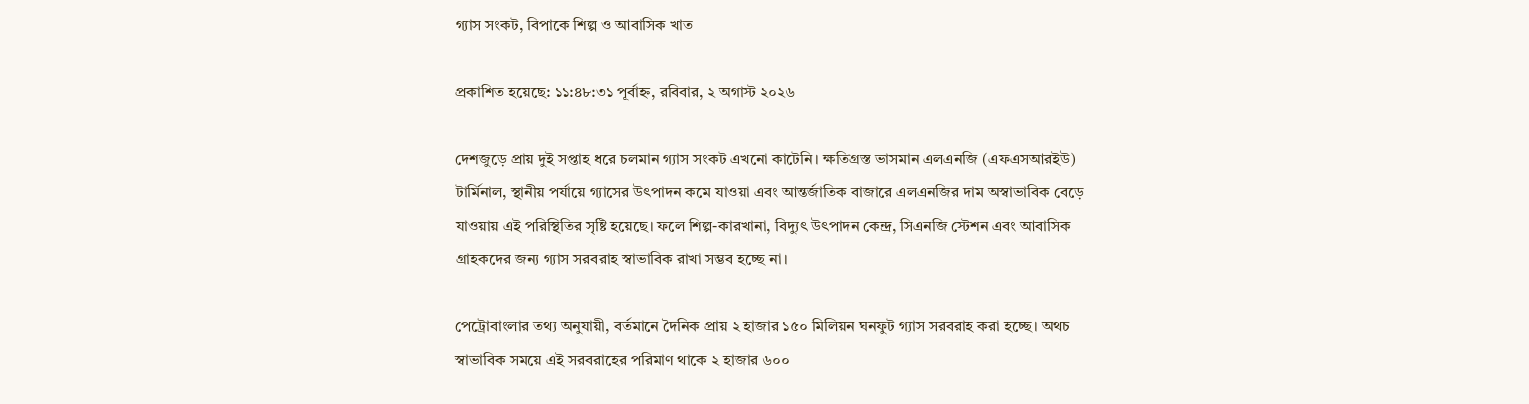গ্যাস সংকট, বিপাকে শিল্প ও আবাসিক খাত

প্রকাশিত হয়েছে: ১১:৪৮:৩১ পূর্বাহ্ন, রবিবার, ২ অগাস্ট ২০২৬

দেশজুড়ে প্রায় দুই সপ্তাহ ধরে চলমান গ্যাস সংকট এখনো কাটেনি। ক্ষতিগ্রস্ত ভাসমান এলএনজি (এফএসআরইউ) টার্মিনাল, স্থানীয় পর্যায়ে গ্যাসের উৎপাদন কমে যাওয়া এবং আন্তর্জাতিক বাজারে এলএনজির দাম অস্বাভাবিক বেড়ে যাওয়ায় এই পরিস্থিতির সৃষ্টি হয়েছে। ফলে শিল্প-কারখানা, বিদ্যুৎ উৎপাদন কেন্দ্র, সিএনজি স্টেশন এবং আবাসিক গ্রাহকদের জন্য গ্যাস সরবরাহ স্বাভাবিক রাখা সম্ভব হচ্ছে না।

পেট্রোবাংলার তথ্য অনুযায়ী, বর্তমানে দৈনিক প্রায় ২ হাজার ১৫০ মিলিয়ন ঘনফুট গ্যাস সরবরাহ করা হচ্ছে। অথচ স্বাভাবিক সময়ে এই সরবরাহের পরিমাণ থাকে ২ হাজার ৬০০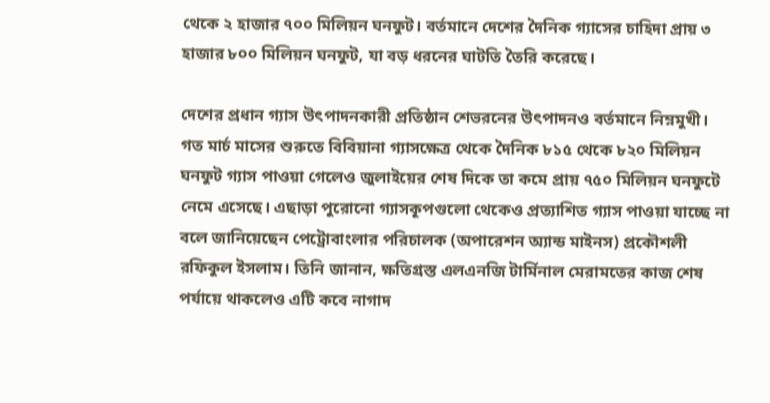থেকে ২ হাজার ৭০০ মিলিয়ন ঘনফুট। বর্তমানে দেশের দৈনিক গ্যাসের চাহিদা প্রায় ৩ হাজার ৮০০ মিলিয়ন ঘনফুট, যা বড় ধরনের ঘাটতি তৈরি করেছে।

দেশের প্রধান গ্যাস উৎপাদনকারী প্রতিষ্ঠান শেভরনের উৎপাদনও বর্তমানে নিম্নমুখী। গত মার্চ মাসের শুরুতে বিবিয়ানা গ্যাসক্ষেত্র থেকে দৈনিক ৮১৫ থেকে ৮২০ মিলিয়ন ঘনফুট গ্যাস পাওয়া গেলেও জুলাইয়ের শেষ দিকে তা কমে প্রায় ৭৫০ মিলিয়ন ঘনফুটে নেমে এসেছে। এছাড়া পুরোনো গ্যাসকূপগুলো থেকেও প্রত্যাশিত গ্যাস পাওয়া যাচ্ছে না বলে জানিয়েছেন পেট্রোবাংলার পরিচালক (অপারেশন অ্যান্ড মাইনস) প্রকৌশলী রফিকুল ইসলাম। তিনি জানান, ক্ষতিগ্রস্ত এলএনজি টার্মিনাল মেরামতের কাজ শেষ পর্যায়ে থাকলেও এটি কবে নাগাদ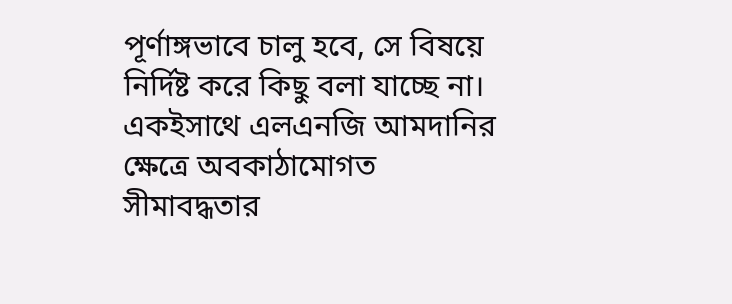পূর্ণাঙ্গভাবে চালু হবে, সে বিষয়ে নির্দিষ্ট করে কিছু বলা যাচ্ছে না। একইসাথে এলএনজি আমদানির ক্ষেত্রে অবকাঠামোগত সীমাবদ্ধতার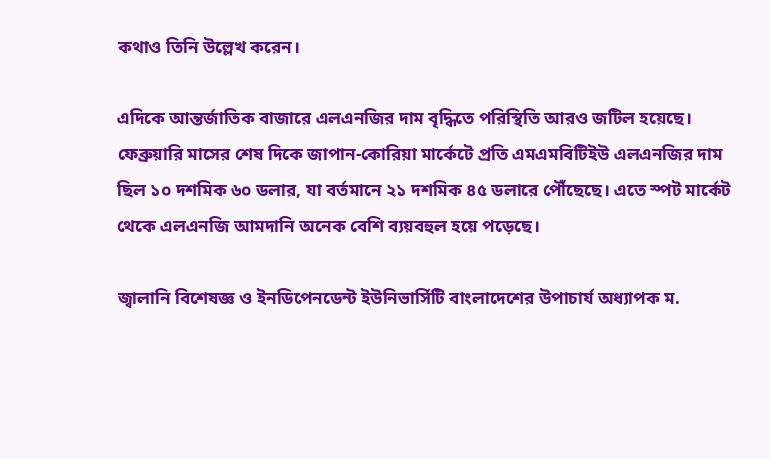কথাও তিনি উল্লেখ করেন।

এদিকে আন্তর্জাতিক বাজারে এলএনজির দাম বৃদ্ধিতে পরিস্থিতি আরও জটিল হয়েছে। ফেব্রুয়ারি মাসের শেষ দিকে জাপান-কোরিয়া মার্কেটে প্রতি এমএমবিটিইউ এলএনজির দাম ছিল ১০ দশমিক ৬০ ডলার, যা বর্তমানে ২১ দশমিক ৪৫ ডলারে পৌঁছেছে। এতে স্পট মার্কেট থেকে এলএনজি আমদানি অনেক বেশি ব্যয়বহুল হয়ে পড়েছে।

জ্বালানি বিশেষজ্ঞ ও ইনডিপেনডেন্ট ইউনিভার্সিটি বাংলাদেশের উপাচার্য অধ্যাপক ম.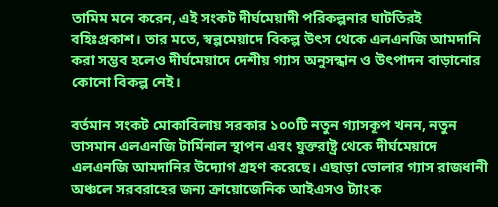তামিম মনে করেন, এই সংকট দীর্ঘমেয়াদী পরিকল্পনার ঘাটতিরই বহিঃপ্রকাশ। তার মতে, স্বল্পমেয়াদে বিকল্প উৎস থেকে এলএনজি আমদানি করা সম্ভব হলেও দীর্ঘমেয়াদে দেশীয় গ্যাস অনুসন্ধান ও উৎপাদন বাড়ানোর কোনো বিকল্প নেই।

বর্তমান সংকট মোকাবিলায় সরকার ১০০টি নতুন গ্যাসকূপ খনন, নতুন ভাসমান এলএনজি টার্মিনাল স্থাপন এবং যুক্তরাষ্ট্র থেকে দীর্ঘমেয়াদে এলএনজি আমদানির উদ্যোগ গ্রহণ করেছে। এছাড়া ভোলার গ্যাস রাজধানী অঞ্চলে সরবরাহের জন্য ক্রায়োজেনিক আইএসও ট্যাংক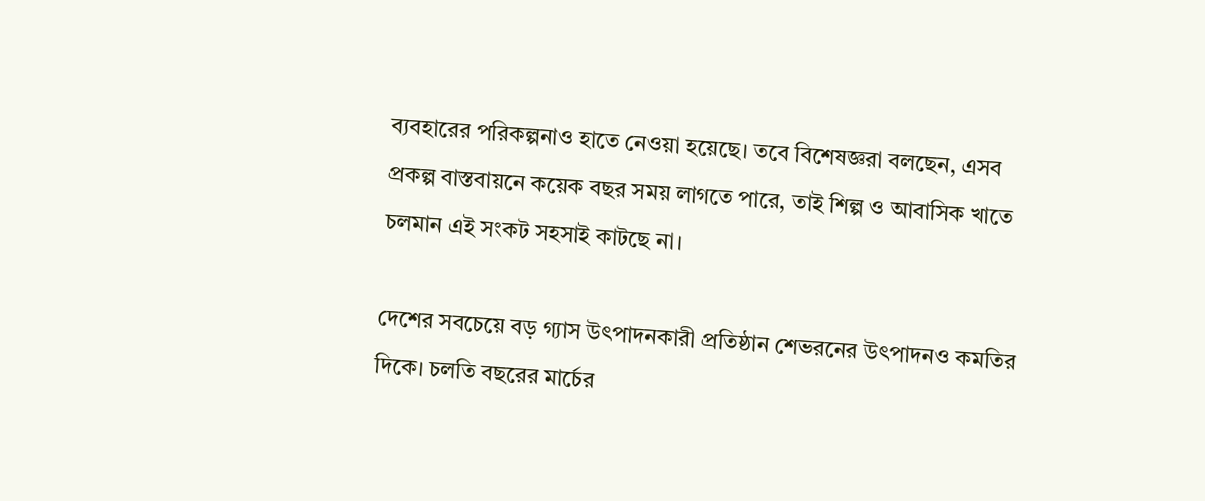ব্যবহারের পরিকল্পনাও হাতে নেওয়া হয়েছে। তবে বিশেষজ্ঞরা বলছেন, এসব প্রকল্প বাস্তবায়নে কয়েক বছর সময় লাগতে পারে, তাই শিল্প ও আবাসিক খাতে চলমান এই সংকট সহসাই কাটছে না।

দেশের সবচেয়ে বড় গ্যাস উৎপাদনকারী প্রতিষ্ঠান শেভরনের উৎপাদনও কমতির দিকে। চলতি বছরের মার্চের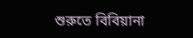শুরুতে বিবিয়ানা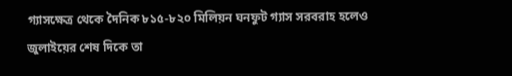গ্যাসক্ষেত্র থেকে দৈনিক ৮১৫-৮২০ মিলিয়ন ঘনফুট গ্যাস সরবরাহ হলেও জুলাইয়ের শেষ দিকে তা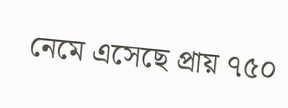নেমে এসেছে প্রায় ৭৫০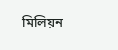মিলিয়ন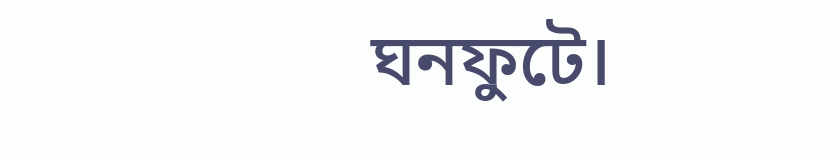ঘনফুটে।